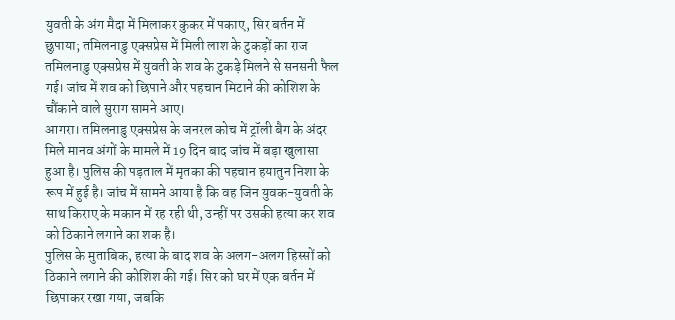युवती के अंग मैदा में मिलाकर कुकर में पकाए, सिर बर्तन में छुपाया; तमिलनाडु एक्सप्रेस में मिली लाश के टुकड़ों का राज
तमिलनाडु एक्सप्रेस में युवती के शव के टुकड़े मिलने से सनसनी फैल गई। जांच में शव को छिपाने और पहचान मिटाने की कोशिश के चौंकाने वाले सुराग सामने आए।
आगरा। तमिलनाडु एक्सप्रेस के जनरल कोच में ट्रॉली बैग के अंदर मिले मानव अंगों के मामले में 19 दिन बाद जांच में बड़ा खुलासा हुआ है। पुलिस की पड़ताल में मृतका की पहचान हयातुन निशा के रूप में हुई है। जांच में सामने आया है कि वह जिन युवक-युवती के साथ किराए के मकान में रह रही थी, उन्हीं पर उसकी हत्या कर शव को ठिकाने लगाने का शक है।
पुलिस के मुताबिक, हत्या के बाद शव के अलग-अलग हिस्सों को ठिकाने लगाने की कोशिश की गई। सिर को घर में एक बर्तन में छिपाकर रखा गया, जबकि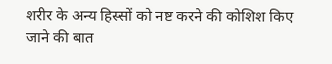शरीर के अन्य हिस्सों को नष्ट करने की कोशिश किए जाने की बात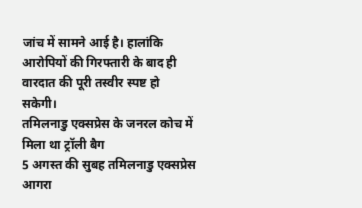जांच में सामने आई है। हालांकि आरोपियों की गिरफ्तारी के बाद ही वारदात की पूरी तस्वीर स्पष्ट हो सकेगी।
तमिलनाडु एक्सप्रेस के जनरल कोच में मिला था ट्रॉली बैग
5 अगस्त की सुबह तमिलनाडु एक्सप्रेस आगरा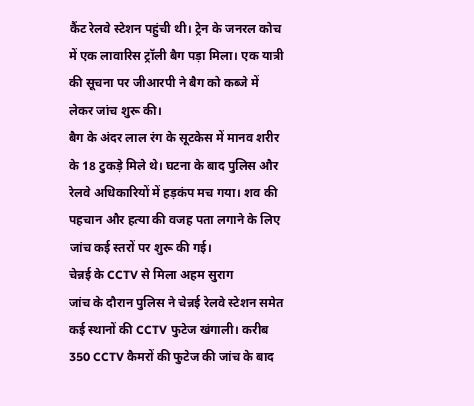कैंट रेलवे स्टेशन पहुंची थी। ट्रेन के जनरल कोच में एक लावारिस ट्रॉली बैग पड़ा मिला। एक यात्री की सूचना पर जीआरपी ने बैग को कब्जे में लेकर जांच शुरू की।
बैग के अंदर लाल रंग के सूटकेस में मानव शरीर के 18 टुकड़े मिले थे। घटना के बाद पुलिस और रेलवे अधिकारियों में हड़कंप मच गया। शव की पहचान और हत्या की वजह पता लगाने के लिए जांच कई स्तरों पर शुरू की गई।
चेन्नई के CCTV से मिला अहम सुराग
जांच के दौरान पुलिस ने चेन्नई रेलवे स्टेशन समेत कई स्थानों की CCTV फुटेज खंगाली। करीब 350 CCTV कैमरों की फुटेज की जांच के बाद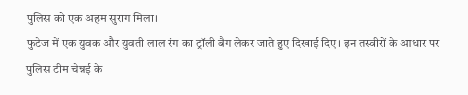पुलिस को एक अहम सुराग मिला।
फुटेज में एक युवक और युवती लाल रंग का ट्रॉली बैग लेकर जाते हुए दिखाई दिए। इन तस्वीरों के आधार पर पुलिस टीम चेन्नई के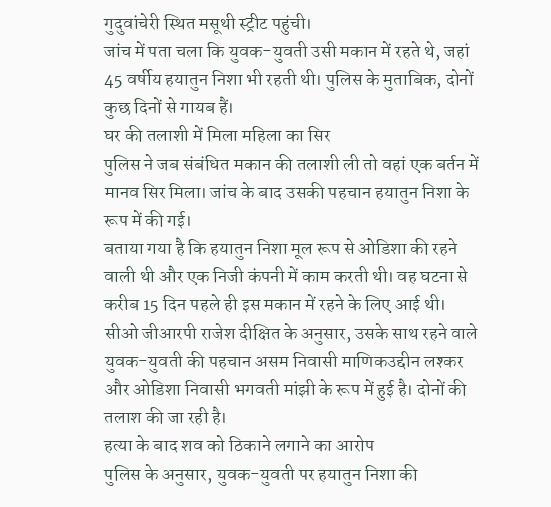गुदुवांचेरी स्थित मसूथी स्ट्रीट पहुंची।
जांच में पता चला कि युवक-युवती उसी मकान में रहते थे, जहां 45 वर्षीय हयातुन निशा भी रहती थी। पुलिस के मुताबिक, दोनों कुछ दिनों से गायब हैं।
घर की तलाशी में मिला महिला का सिर
पुलिस ने जब संबंधित मकान की तलाशी ली तो वहां एक बर्तन में मानव सिर मिला। जांच के बाद उसकी पहचान हयातुन निशा के रूप में की गई।
बताया गया है कि हयातुन निशा मूल रूप से ओडिशा की रहने वाली थी और एक निजी कंपनी में काम करती थी। वह घटना से करीब 15 दिन पहले ही इस मकान में रहने के लिए आई थी।
सीओ जीआरपी राजेश दीक्षित के अनुसार, उसके साथ रहने वाले युवक-युवती की पहचान असम निवासी माणिकउद्दीन लश्कर और ओडिशा निवासी भगवती मांझी के रूप में हुई है। दोनों की तलाश की जा रही है।
हत्या के बाद शव को ठिकाने लगाने का आरोप
पुलिस के अनुसार, युवक-युवती पर हयातुन निशा की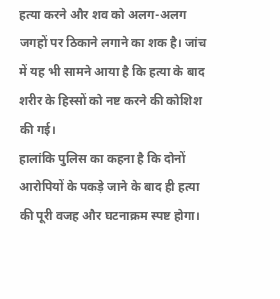हत्या करने और शव को अलग-अलग जगहों पर ठिकाने लगाने का शक है। जांच में यह भी सामने आया है कि हत्या के बाद शरीर के हिस्सों को नष्ट करने की कोशिश की गई।
हालांकि पुलिस का कहना है कि दोनों आरोपियों के पकड़े जाने के बाद ही हत्या की पूरी वजह और घटनाक्रम स्पष्ट होगा।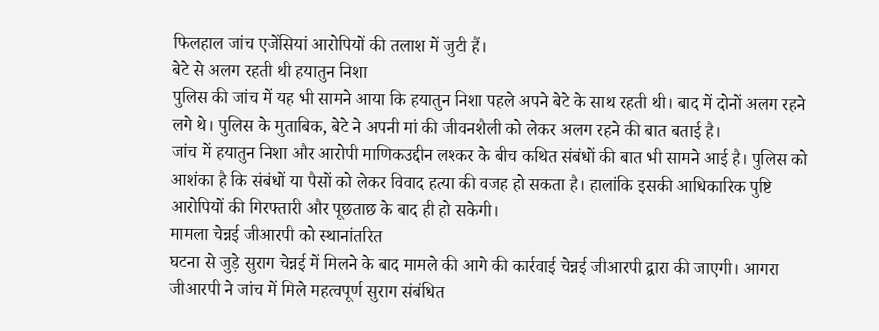फिलहाल जांच एजेंसियां आरोपियों की तलाश में जुटी हैं।
बेटे से अलग रहती थी हयातुन निशा
पुलिस की जांच में यह भी सामने आया कि हयातुन निशा पहले अपने बेटे के साथ रहती थी। बाद में दोनों अलग रहने लगे थे। पुलिस के मुताबिक, बेटे ने अपनी मां की जीवनशैली को लेकर अलग रहने की बात बताई है।
जांच में हयातुन निशा और आरोपी माणिकउद्दीन लश्कर के बीच कथित संबंधों की बात भी सामने आई है। पुलिस को आशंका है कि संबंधों या पैसों को लेकर विवाद हत्या की वजह हो सकता है। हालांकि इसकी आधिकारिक पुष्टि आरोपियों की गिरफ्तारी और पूछताछ के बाद ही हो सकेगी।
मामला चेन्नई जीआरपी को स्थानांतरित
घटना से जुड़े सुराग चेन्नई में मिलने के बाद मामले की आगे की कार्रवाई चेन्नई जीआरपी द्वारा की जाएगी। आगरा जीआरपी ने जांच में मिले महत्वपूर्ण सुराग संबंधित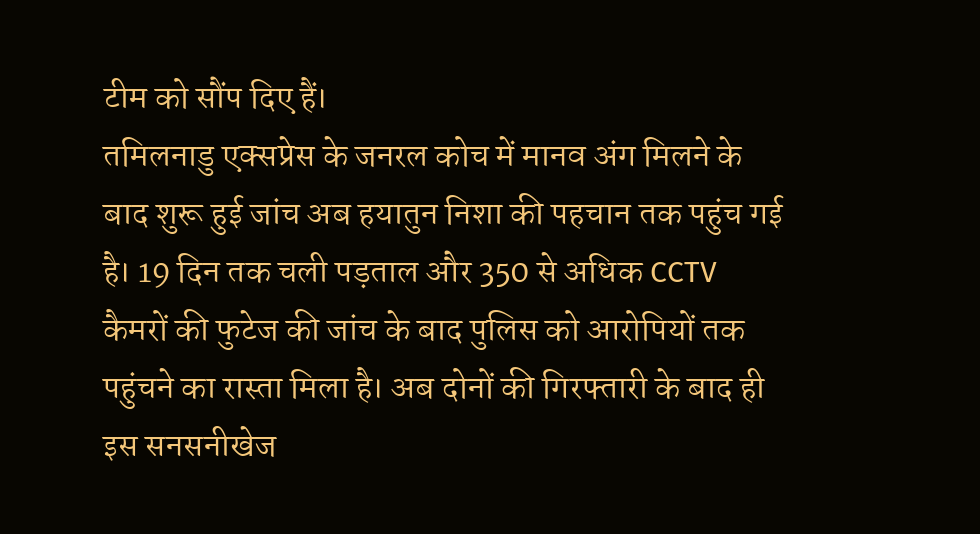टीम को सौंप दिए हैं।
तमिलनाडु एक्सप्रेस के जनरल कोच में मानव अंग मिलने के बाद शुरू हुई जांच अब हयातुन निशा की पहचान तक पहुंच गई है। 19 दिन तक चली पड़ताल और 350 से अधिक CCTV कैमरों की फुटेज की जांच के बाद पुलिस को आरोपियों तक पहुंचने का रास्ता मिला है। अब दोनों की गिरफ्तारी के बाद ही इस सनसनीखेज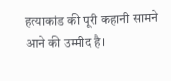हत्याकांड की पूरी कहानी सामने आने की उम्मीद है।